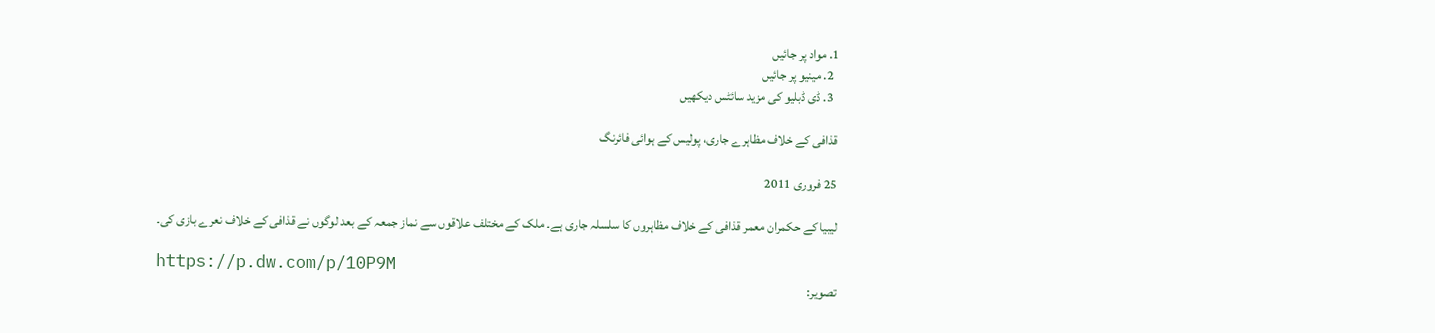1. مواد پر جائیں
  2. مینیو پر جائیں
  3. ڈی ڈبلیو کی مزید سائٹس دیکھیں

قذافی کے خلاف مظاہرے جاری، پولیس کے ہوائی فائرنگ

25 فروری 2011

لیبیا کے حکمران معمر قذافی کے خلاف مظاہروں کا سلسلہ جاری ہے۔ ملک کے مختلف علاقوں سے نماز جمعہ کے بعد لوگوں نے قذافی کے خلاف نعرے بازی کی۔

https://p.dw.com/p/10P9M
تصویر: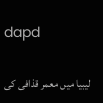dapd

لیبیا میں معمر قذافی کی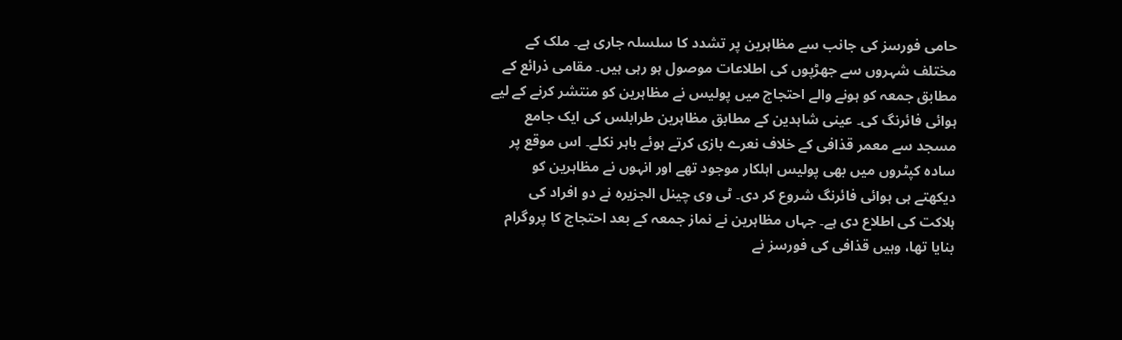حامی فورسز کی جانب سے مظاہرین پر تشدد کا سلسلہ جاری ہے۔ ملک کے مختلف شہروں سے جھڑپوں کی اطلاعات موصول ہو رہی ہیں۔ مقامی ذرائع کے مطابق جمعہ کو ہونے والے احتجاج میں پولیس نے مظاہرین کو منتشر کرنے کے لیے ہوائی فائرنگ کی۔ عینی شاہدین کے مطابق مظاہرین طرابلس کی ایک جامع مسجد سے معمر قذافی کے خلاف نعرے بازی کرتے ہوئے باہر نکلے۔ اس موقع پر سادہ کپٹروں میں بھی پولیس اہلکار موجود تھے اور انہوں نے مظاہرین کو دیکھتے ہی ہوائی فائرنگ شروع کر دی۔ ٹی وی چینل الجزیرہ نے دو افراد کی ہلاکت کی اطلاع دی ہے۔ جہاں مظاہرین نے نماز جمعہ کے بعد احتجاج کا پروگرام بنایا تھا، وہیں قذافی کی فورسز نے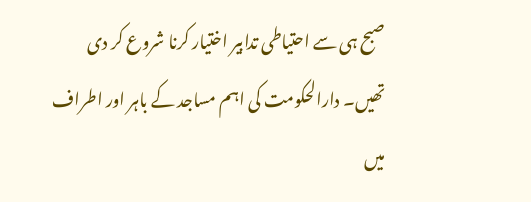صبح ہی سے احتیاطی تدابیر اختیار کرنا شروع کر دی تھیں۔ دارالحکومت کی اہم مساجد کے باہر اور اطراف میں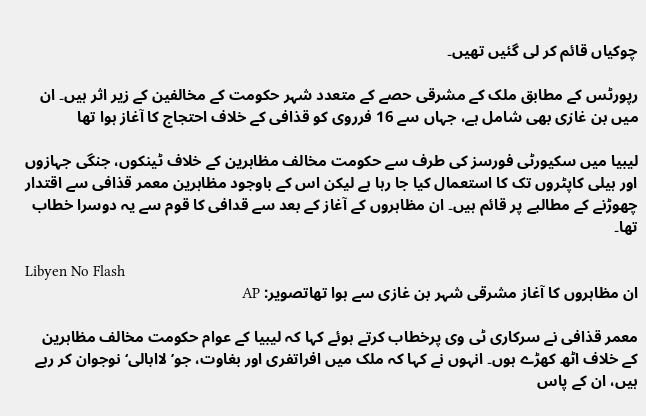چوکیاں قائم کر لی گئیں تھیں۔

رپورٹس کے مطابق ملک کے مشرقی حصے کے متعدد شہر حکومت کے مخالفین کے زیر اثر ہیں۔ ان میں بن غازی بھی شامل ہے، جہاں سے 16 فرروی کو قذافی کے خلاف احتجاج کا آغاز ہوا تھا

لیبیا میں سکیورٹی فورسز کی طرف سے حکومت مخالف مظاہرین کے خلاف ٹینکوں، جنگی جہازوں اور ہیلی کاپٹروں تک کا استعمال کیا جا رہا ہے لیکن اس کے باوجود مظاہرین معمر قذافی سے اقتدار چھوڑنے کے مطالبے پر قائم ہیں۔ ان مظاہروں کے آغاز کے بعد سے قدافی کا قوم سے یہ دوسرا خطاب تھا۔

Libyen No Flash
ان مظاہروں کا آغاز مشرقی شہر بن غازی سے ہوا تھاتصویر: AP

معمر قذافی نے سرکاری ٹی وی پرخطاب کرتے ہوئے کہا کہ لیبیا کے عوام حکومت مخالف مظاہرین کے خلاف اٹھ کھڑے ہوں۔ انہوں نے کہا کہ ملک میں افراتفری اور بغاوت، جو’لاابالی‘ نوجوان کر رہے ہیں، ان کے پاس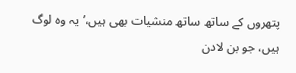پتھروں کے ساتھ ساتھ منشیات بھی ہیں،’یہ وہ لوگ ہیں، جو بن لادن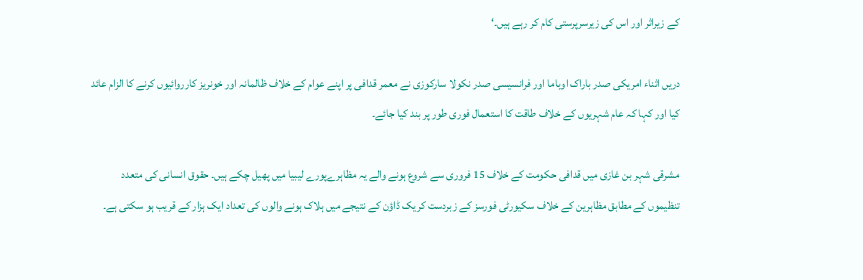کے زیراثر اور اس کی زیرسرپرستی کام کر رہے ہیں۔‘

دریں اثناء امریکی صدر باراک اوباما اور فرانسیسی صدر نکولا سارکوزی نے معمر قدافی پر اپنے عوام کے خلاف ظالمانہ اور خونریز کارروائیوں کرنے کا الزام عائد کیا اور کہا کہ عام شہریوں کے خلاف طاقت کا استعمال فوری طور پر بند کیا جائے۔

مشرقی شہر بن غازی میں قدافی حکومت کے خلاف 15 فروری سے شروع ہونے والے یہ مظاہرےپورے لیبیا میں پھیل چکے ہیں۔ حقوق انسانی کی متعدد تنظیموں کے مطابق مظاہرین کے خلاف سکیورٹی فورسز کے زبردست کریک ڈاؤن کے نتیجے میں ہلاک ہونے والوں کی تعداد ایک ہزار کے قریب ہو سکتی ہے۔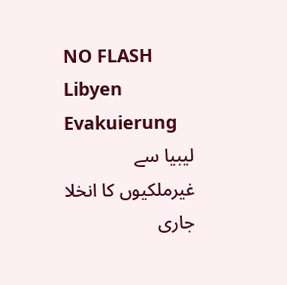NO FLASH Libyen Evakuierung
لیبیا سے غیرملکیوں کا انخلا جاری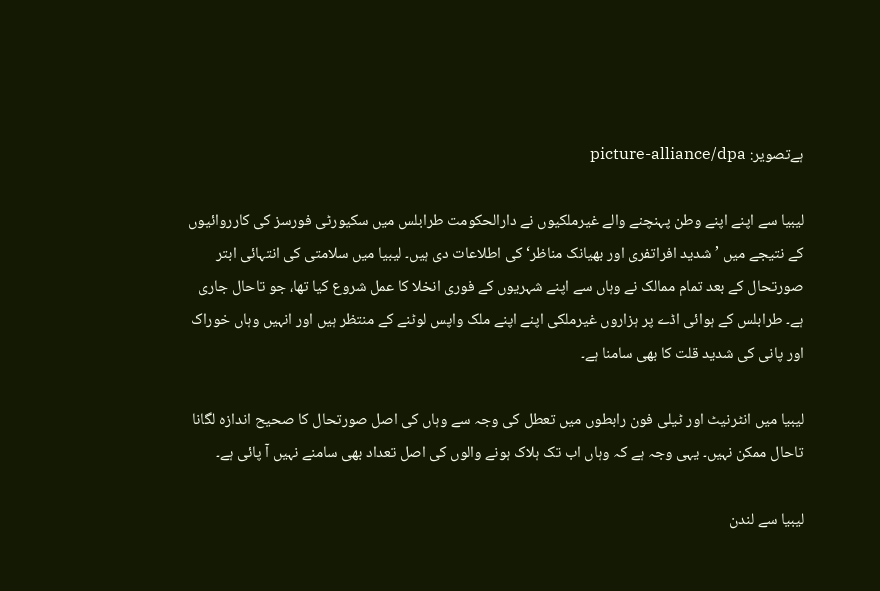ہےتصویر: picture-alliance/dpa

لیبیا سے اپنے اپنے وطن پہنچنے والے غیرملکیوں نے دارالحکومت طرابلس میں سکیورٹی فورسز کی کارروائیوں کے نتیجے میں ’شدید افراتفری اور بھیانک مناظر‘ کی اطلاعات دی ہیں۔ لیبیا میں سلامتی کی انتہائی ابتر صورتحال کے بعد تمام ممالک نے وہاں سے اپنے شہریوں کے فوری انخلا کا عمل شروع کیا تھا، جو تاحال جاری ہے۔ طرابلس کے ہوائی اڈے پر ہزاروں غیرملکی اپنے اپنے ملک واپس لوٹنے کے منتظر ہیں اور انہیں وہاں خوراک اور پانی کی شدید قلت کا بھی سامنا ہے۔

لیبیا میں انٹرنیٹ اور ٹیلی فون رابطوں میں تعطل کی وجہ سے وہاں کی اصل صورتحال کا صحیح اندازہ لگانا تاحال ممکن نہیں۔ یہی وجہ ہے کہ وہاں اب تک ہلاک ہونے والوں کی اصل تعداد بھی سامنے نہیں آ پائی ہے۔

لیبیا سے لندن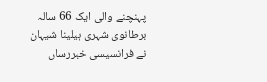پہنچنے والی ایک 66 سالہ برطانوی شہری ہیلینا شیہان نے فرانسیسی خبررساں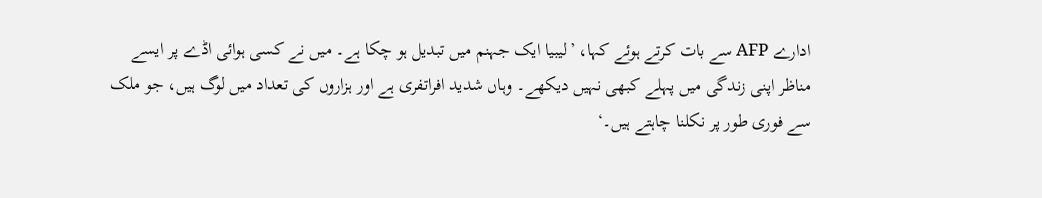ادارے AFP سے بات کرتے ہوئے کہا، ’لیبیا ایک جہنم میں تبدیل ہو چکا ہے۔ میں نے کسی ہوائی اڈے پر ایسے مناظر اپنی زندگی میں پہلے کبھی نہیں دیکھے۔ وہاں شدید افراتفری ہے اور ہزاروں کی تعداد میں لوگ ہیں، جو ملک سے فوری طور پر نکلنا چاہتے ہیں۔‘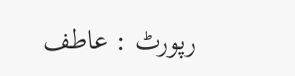رپورٹ : عاطف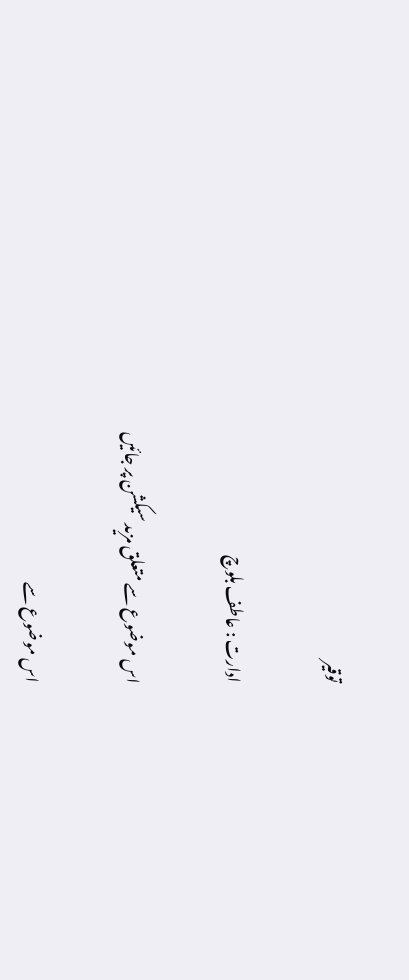توقیر

ادارت : عاطف بلوچ

اس موضوع سے متعلق مزید سیکشن پر جائیں

اس موضوع سے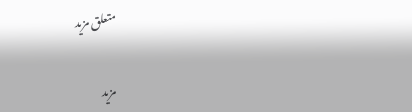متعلق مزید

مزید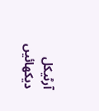آرٹیکل دیکھائیں